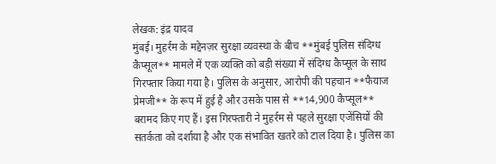लेखक: इंद्र यादव
मुंबई। मुहर्रम के मद्देनज़र सुरक्षा व्यवस्था के बीच **मुंबई पुलिस संदिग्ध कैप्सूल** मामले में एक व्यक्ति को बड़ी संख्या में संदिग्ध कैप्सूल के साथ गिरफ्तार किया गया है। पुलिस के अनुसार, आरोपी की पहचान **फैयाज प्रेमजी** के रूप में हुई है और उसके पास से **14,900 कैप्सूल** बरामद किए गए हैं। इस गिरफ्तारी ने मुहर्रम से पहले सुरक्षा एजेंसियों की सतर्कता को दर्शाया है और एक संभावित खतरे को टाल दिया है। पुलिस का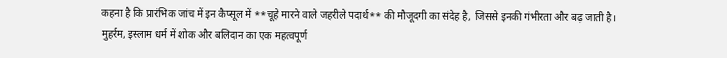कहना है कि प्रारंभिक जांच में इन कैप्सूल में **चूहे मारने वाले जहरीले पदार्थ** की मौजूदगी का संदेह है, जिससे इनकी गंभीरता और बढ़ जाती है।
मुहर्रम, इस्लाम धर्म में शोक और बलिदान का एक महत्वपूर्ण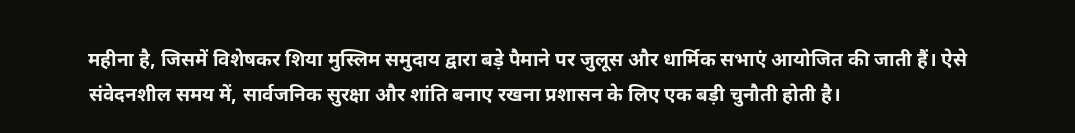महीना है, जिसमें विशेषकर शिया मुस्लिम समुदाय द्वारा बड़े पैमाने पर जुलूस और धार्मिक सभाएं आयोजित की जाती हैं। ऐसे संवेदनशील समय में, सार्वजनिक सुरक्षा और शांति बनाए रखना प्रशासन के लिए एक बड़ी चुनौती होती है।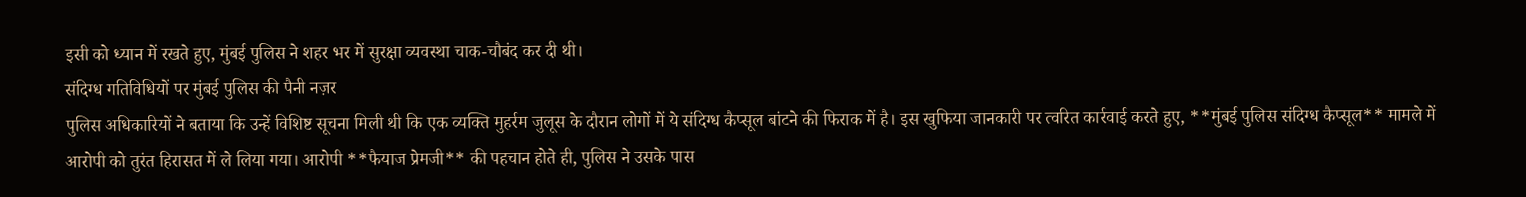इसी को ध्यान में रखते हुए, मुंबई पुलिस ने शहर भर में सुरक्षा व्यवस्था चाक-चौबंद कर दी थी।
संदिग्ध गतिविधियों पर मुंबई पुलिस की पैनी नज़र
पुलिस अधिकारियों ने बताया कि उन्हें विशिष्ट सूचना मिली थी कि एक व्यक्ति मुहर्रम जुलूस के दौरान लोगों में ये संदिग्ध कैप्सूल बांटने की फिराक में है। इस खुफिया जानकारी पर त्वरित कार्रवाई करते हुए, **मुंबई पुलिस संदिग्ध कैप्सूल** मामले में आरोपी को तुरंत हिरासत में ले लिया गया। आरोपी **फैयाज प्रेमजी** की पहचान होते ही, पुलिस ने उसके पास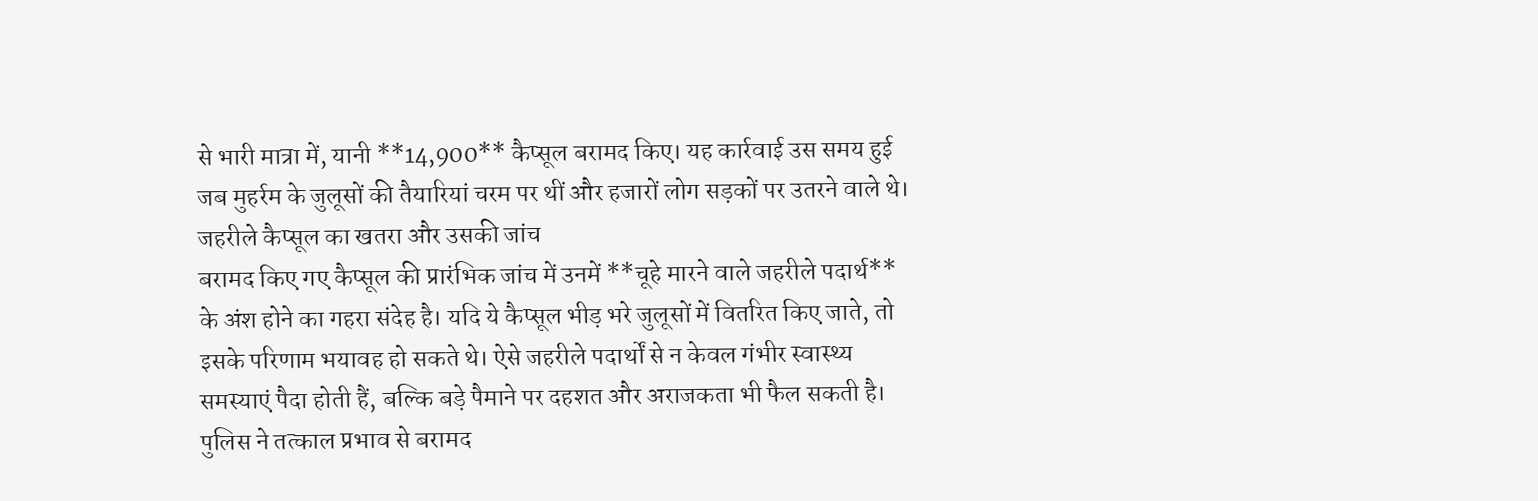से भारी मात्रा में, यानी **14,900** कैप्सूल बरामद किए। यह कार्रवाई उस समय हुई जब मुहर्रम के जुलूसों की तैयारियां चरम पर थीं और हजारों लोग सड़कों पर उतरने वाले थे।
जहरीले कैप्सूल का खतरा और उसकी जांच
बरामद किए गए कैप्सूल की प्रारंभिक जांच में उनमें **चूहे मारने वाले जहरीले पदार्थ** के अंश होने का गहरा संदेह है। यदि ये कैप्सूल भीड़ भरे जुलूसों में वितरित किए जाते, तो इसके परिणाम भयावह हो सकते थे। ऐसे जहरीले पदार्थों से न केवल गंभीर स्वास्थ्य समस्याएं पैदा होती हैं, बल्कि बड़े पैमाने पर दहशत और अराजकता भी फैल सकती है। पुलिस ने तत्काल प्रभाव से बरामद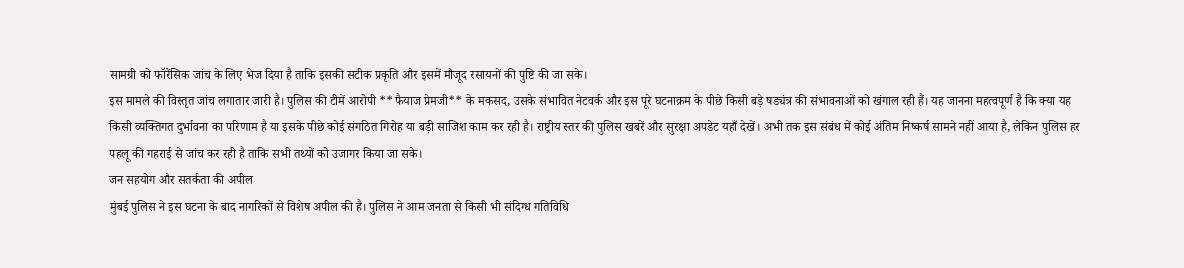सामग्री को फॉरेंसिक जांच के लिए भेज दिया है ताकि इसकी सटीक प्रकृति और इसमें मौजूद रसायनों की पुष्टि की जा सके।
इस मामले की विस्तृत जांच लगातार जारी है। पुलिस की टीमें आरोपी **फैयाज प्रेमजी** के मकसद, उसके संभावित नेटवर्क और इस पूरे घटनाक्रम के पीछे किसी बड़े षड्यंत्र की संभावनाओं को खंगाल रही हैं। यह जानना महत्वपूर्ण है कि क्या यह किसी व्यक्तिगत दुर्भावना का परिणाम है या इसके पीछे कोई संगठित गिरोह या बड़ी साजिश काम कर रही है। राष्ट्रीय स्तर की पुलिस खबरें और सुरक्षा अपडेट यहाँ देखें। अभी तक इस संबंध में कोई अंतिम निष्कर्ष सामने नहीं आया है, लेकिन पुलिस हर पहलू की गहराई से जांच कर रही है ताकि सभी तथ्यों को उजागर किया जा सके।
जन सहयोग और सतर्कता की अपील
मुंबई पुलिस ने इस घटना के बाद नागरिकों से विशेष अपील की है। पुलिस ने आम जनता से किसी भी संदिग्ध गतिविधि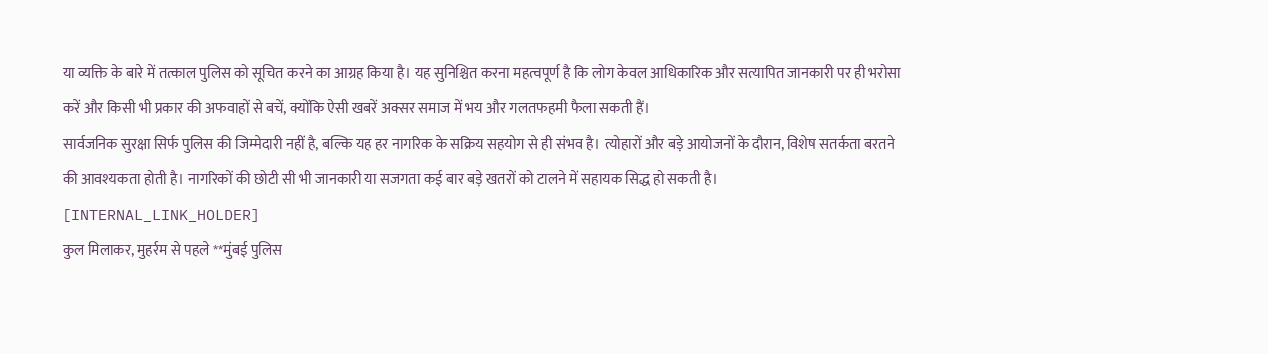या व्यक्ति के बारे में तत्काल पुलिस को सूचित करने का आग्रह किया है। यह सुनिश्चित करना महत्वपूर्ण है कि लोग केवल आधिकारिक और सत्यापित जानकारी पर ही भरोसा करें और किसी भी प्रकार की अफवाहों से बचें, क्योंकि ऐसी खबरें अक्सर समाज में भय और गलतफहमी फैला सकती हैं।
सार्वजनिक सुरक्षा सिर्फ पुलिस की जिम्मेदारी नहीं है, बल्कि यह हर नागरिक के सक्रिय सहयोग से ही संभव है। त्योहारों और बड़े आयोजनों के दौरान, विशेष सतर्कता बरतने की आवश्यकता होती है। नागरिकों की छोटी सी भी जानकारी या सजगता कई बार बड़े खतरों को टालने में सहायक सिद्ध हो सकती है। [INTERNAL_LINK_HOLDER]
कुल मिलाकर, मुहर्रम से पहले **मुंबई पुलिस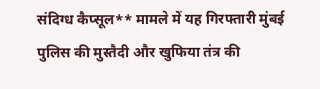संदिग्ध कैप्सूल** मामले में यह गिरफ्तारी मुंबई पुलिस की मुस्तैदी और खुफिया तंत्र की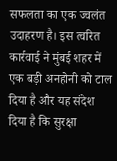सफलता का एक ज्वलंत उदाहरण है। इस त्वरित कार्रवाई ने मुंबई शहर में एक बड़ी अनहोनी को टाल दिया है और यह संदेश दिया है कि सुरक्षा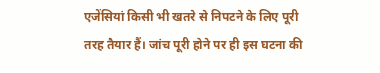एजेंसियां किसी भी खतरे से निपटने के लिए पूरी तरह तैयार हैं। जांच पूरी होने पर ही इस घटना की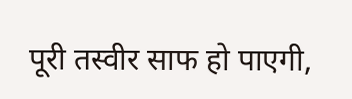पूरी तस्वीर साफ हो पाएगी,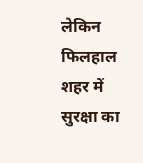लेकिन फिलहाल शहर में सुरक्षा का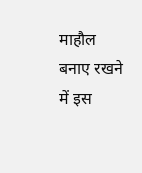माहौल बनाए रखने में इस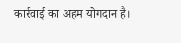कार्रवाई का अहम योगदान है।